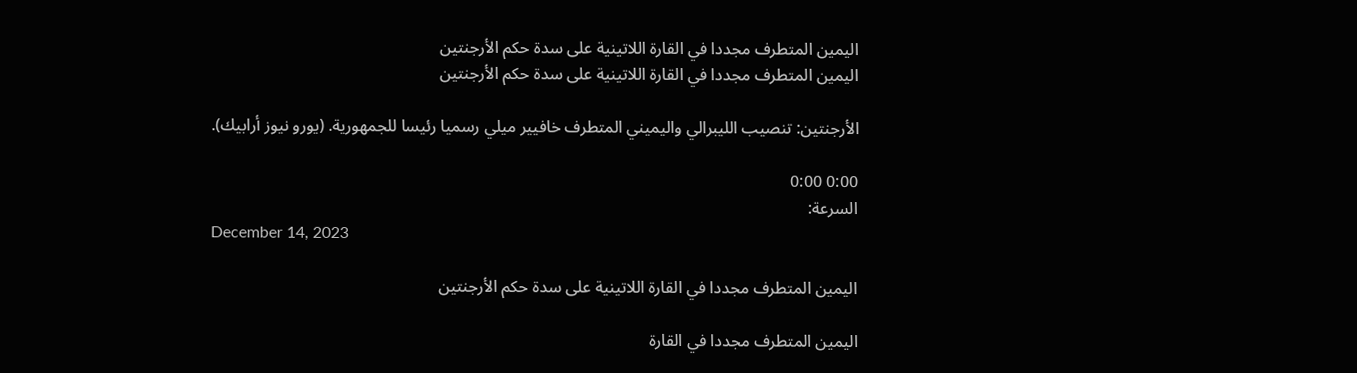اليمين المتطرف مجددا في القارة اللاتينية على سدة حكم الأرجنتين
اليمين المتطرف مجددا في القارة اللاتينية على سدة حكم الأرجنتين

الأرجنتين: تنصيب الليبرالي واليميني المتطرف خافيير ميلي رسميا رئيسا للجمهورية. (يورو نيوز أرابيك).

0:00 0:00
السرعة:
December 14, 2023

اليمين المتطرف مجددا في القارة اللاتينية على سدة حكم الأرجنتين

اليمين المتطرف مجددا في القارة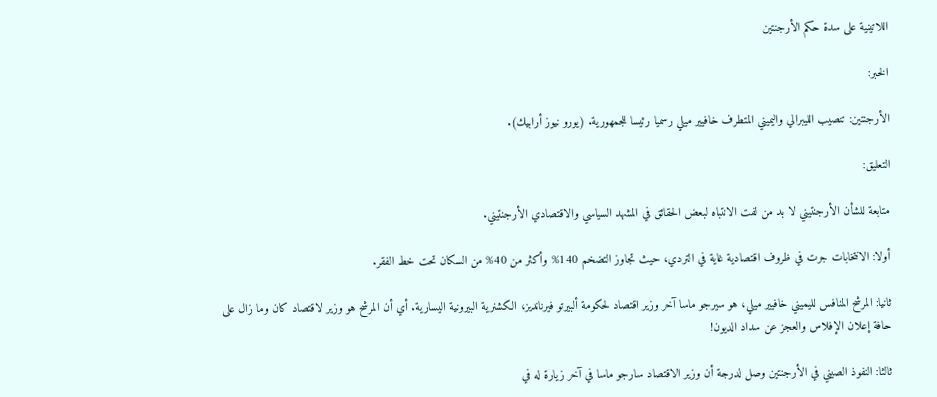اللاتينية على سدة حكم الأرجنتين

الخبر:

الأرجنتين: تنصيب الليبرالي واليميني المتطرف خافيير ميلي رسميا رئيسا للجمهورية. (يورو نيوز أرابيك).

التعليق:

متابعة للشأن الأرجنتيني لا بد من لفت الانتباه لبعض الحقائق في المشهد السياسي والاقتصادي الأرجنتيني.

أولا: الانتخابات جرت في ظروف اقتصادية غاية في التردي، حيث تجاوز التضخم 140% وأكثر من 40% من السكان تحت خط الفقر.

ثانيا: المرشح المنافس لليميني خافيير ميلي، هو سيرجو ماسا آخر وزير اقتصاد لحكومة ألبيرتو فيرنانديز، الكشنرية البيرونية اليسارية. أي أن المرشح هو وزير لاقتصاد كان وما زال على حافة إعلان الإفلاس والعجز عن سداد الديون!

ثالثا: النفوذ الصيني في الأرجنتين وصل لدرجة أن وزير الاقتصاد سارجو ماسا في آخر زيارة له في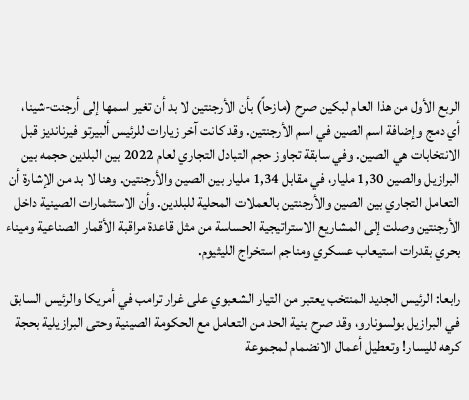الربع الأول من هذا العام لبكين صرح (مازحاً) بأن الأرجنتين لا بد أن تغير اسمها إلى أرجنت-شينا، أي دمج وإضافة اسم الصين في اسم الأرجنتين. وقد كانت آخر زيارات للرئيس ألبيرتو فيرنانديز قبل الانتخابات هي الصين. وفي سابقة تجاوز حجم التبادل التجاري لعام 2022 بين البلدين حجمه بين البرازيل والصين 1,30 مليار، في مقابل 1,34 مليار بين الصين والأرجنتين. وهنا لا بد من الإشارة أن التعامل التجاري بين الصين والأرجنتين بالعملات المحلية للبلدين. وأن الاستثمارات الصينية داخل الأرجنتين وصلت إلى المشاريع الاستراتيجية الحساسة من مثل قاعدة مراقبة الأقمار الصناعية وميناء بحري بقدرات استيعاب عسكري ومناجم استخراج الليثيوم.

رابعا: الرئيس الجديد المنتخب يعتبر من التيار الشعبوي على غرار ترامب في أمريكا والرئيس السابق في البرازيل بولسونارو، وقد صرح بنية الحد من التعامل مع الحكومة الصينية وحتى البرازيلية بحجة كرهه لليسار! وتعطيل أعمال الانضمام لمجموعة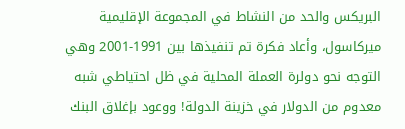البريكس والحد من النشاط في المجموعة الإقليمية ميركاسول، وأعاد فكرة تم تنفيذها بين 1991-2001 وهي التوجه نحو دولرة العملة المحلية في ظل احتياطي شبه معدوم من الدولار في خزينة الدولة! ووعود بإغلاق البنك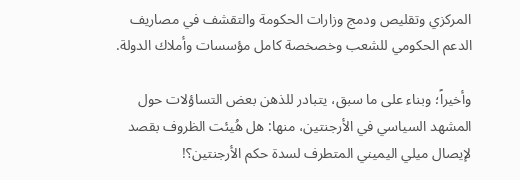المركزي وتقليص ودمج وزارات الحكومة والتقشف في مصاريف الدعم الحكومي للشعب وخصخصة كامل مؤسسات وأملاك الدولة.

وأخيراً؛ وبناء على ما سبق، يتبادر للذهن بعض التساؤلات حول المشهد السياسي في الأرجنتين، منها: هل هُيئت الظروف بقصد لإيصال ميلي اليميني المتطرف لسدة حكم الأرجنتين؟!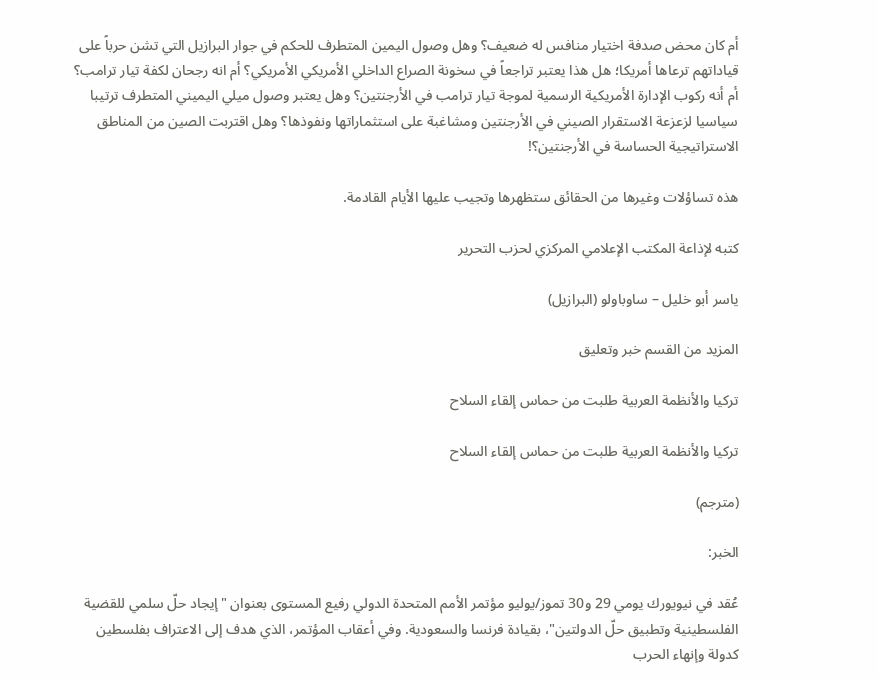أم كان محض صدفة اختيار منافس له ضعيف؟ وهل وصول اليمين المتطرف للحكم في جوار البرازيل التي تشن حرباً على قياداتهم ترعاها أمريكا؛ هل هذا يعتبر تراجعاً في سخونة الصراع الداخلي الأمريكي الأمريكي؟ أم انه رجحان لكفة تيار ترامب؟ أم أنه ركوب الإدارة الأمريكية الرسمية لموجة تيار ترامب في الأرجنتين؟ وهل يعتبر وصول ميلي اليميني المتطرف ترتيبا سياسيا لزعزعة الاستقرار الصيني في الأرجنتين ومشاغبة على استثماراتها ونفوذها؟ وهل اقتربت الصين من المناطق الاستراتيجية الحساسة في الأرجنتين؟!

هذه تساؤلات وغيرها من الحقائق ستظهرها وتجيب عليها الأيام القادمة.

كتبه لإذاعة المكتب الإعلامي المركزي لحزب التحرير

ياسر أبو خليل – ساوباولو (البرازيل)

المزيد من القسم خبر وتعليق

تركيا والأنظمة العربية طلبت من حماس إلقاء السلاح

تركيا والأنظمة العربية طلبت من حماس إلقاء السلاح

(مترجم)

الخبر:

عُقد في نيويورك يومي 29 و30 تموز/يوليو مؤتمر الأمم المتحدة الدولي رفيع المستوى بعنوان "إيجاد حلّ سلمي للقضية الفلسطينية وتطبيق حلّ الدولتين"، بقيادة فرنسا والسعودية. وفي أعقاب المؤتمر، الذي هدف إلى الاعتراف بفلسطين كدولة وإنهاء الحرب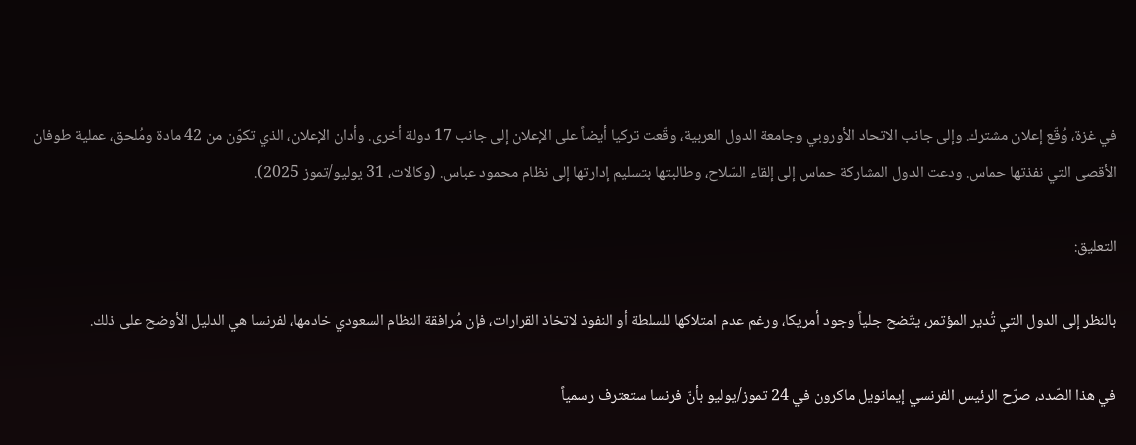في غزة، وُقّع إعلان مشترك. وإلى جانب الاتحاد الأوروبي وجامعة الدول العربية، وقّعت تركيا أيضاً على الإعلان إلى جانب 17 دولة أخرى. وأدان الإعلان، الذي تكوّن من 42 مادة ومُلحق، عملية طوفان الأقصى التي نفذتها حماس. ودعت الدول المشاركة حماس إلى إلقاء السّلاح، وطالبتها بتسليم إدارتها إلى نظام محمود عباس. (وكالات، 31 يوليو/تموز 2025).

التعليق:

بالنظر إلى الدول التي تُدير المؤتمر، يتّضح جلياً وجود أمريكا، ورغم عدم امتلاكها للسلطة أو النفوذ لاتخاذ القرارات، فإن مُرافقة النظام السعودي خادمها، لفرنسا هي الدليل الأوضح على ذلك.

في هذا الصّدد، صرّح الرئيس الفرنسي إيمانويل ماكرون في 24 تموز/يوليو بأنّ فرنسا ستعترف رسمياً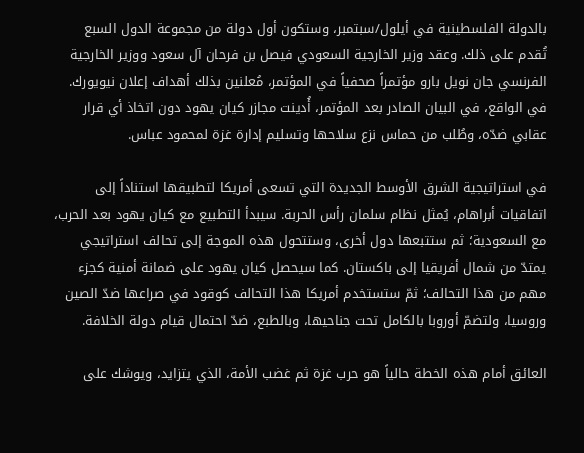بالدولة الفلسطينية في أيلول/سبتمبر، وستكون أول دولة من مجموعة الدول السبع تُقدم على ذلك. وعقد وزير الخارجية السعودي فيصل بن فرحان آل سعود ووزير الخارجية الفرنسي جان نويل بارو مؤتمراً صحفياً في المؤتمر، مُعلنين بذلك أهداف إعلان نيويورك. في الواقع، في البيان الصادر بعد المؤتمر، أُدينت مجازر كيان يهود دون اتخاذ أي قرار عقابي ضدّه، وطُلب من حماس نزع سلاحها وتسليم إدارة غزة لمحمود عباس.

في استراتيجية الشرق الأوسط الجديدة التي تسعى أمريكا لتطبيقها استناداً إلى اتفاقيات أبراهام، يُمثل نظام سلمان رأس الحربة. سيبدأ التطبيع مع كيان يهود بعد الحرب، مع السعودية؛ ثم ستتبعها دول أخرى، وستتحول هذه الموجة إلى تحالف استراتيجي يمتدّ من شمال أفريقيا إلى باكستان. كما سيحصل كيان يهود على ضمانة أمنية كجزء مهم من هذا التحالف؛ ثمّ ستستخدم أمريكا هذا التحالف كوقود في صراعها ضدّ الصين وروسيا، ولتضمّ أوروبا بالكامل تحت جناحيها، وبالطبع، ضدّ احتمال قيام دولة الخلافة.

العائق أمام هذه الخطة حالياً هو حرب غزة ثم غضب الأمة، الذي يتزايد، ويوشك على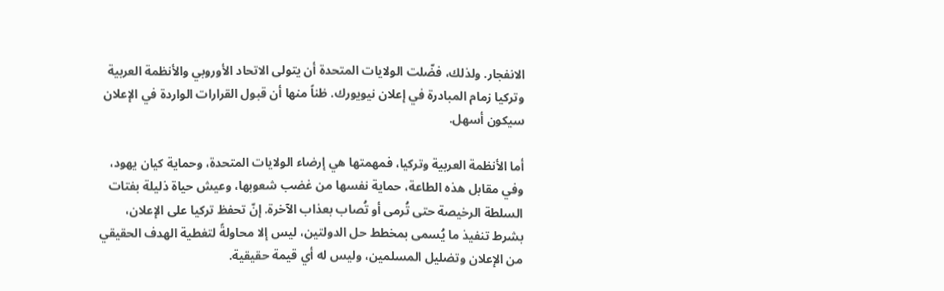الانفجار. ولذلك، فضّلت الولايات المتحدة أن يتولى الاتحاد الأوروبي والأنظمة العربية وتركيا زمام المبادرة في إعلان نيويورك. ظناً منها أن قبول القرارات الواردة في الإعلان سيكون أسهل.

أما الأنظمة العربية وتركيا، فمهمتها هي إرضاء الولايات المتحدة، وحماية كيان يهود، وفي مقابل هذه الطاعة، حماية نفسها من غضب شعوبها، وعيش حياة ذليلة بفتات السلطة الرخيصة حتى تُرمى أو تُصاب بعذاب الآخرة. إنّ تحفظ تركيا على الإعلان، بشرط تنفيذ ما يُسمى بمخطط حل الدولتين، ليس إلا محاولةً لتغطية الهدف الحقيقي من الإعلان وتضليل المسلمين، وليس له أي قيمة حقيقية.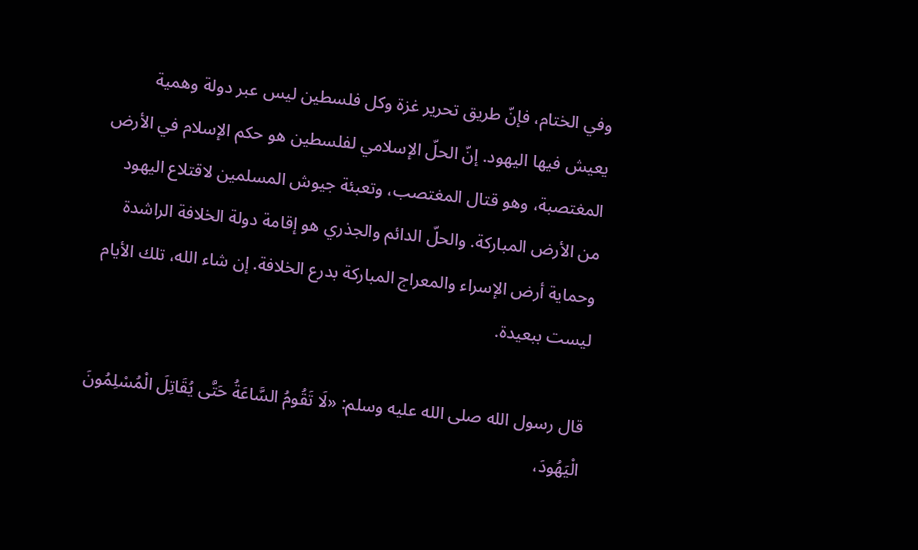وفي الختام، فإنّ طريق تحرير غزة وكل فلسطين ليس عبر دولة وهمية يعيش فيها اليهود. إنّ الحلّ الإسلامي لفلسطين هو حكم الإسلام في الأرض المغتصبة، وهو قتال المغتصب، وتعبئة جيوش المسلمين لاقتلاع اليهود من الأرض المباركة. والحلّ الدائم والجذري هو إقامة دولة الخلافة الراشدة وحماية أرض الإسراء والمعراج المباركة بدرع الخلافة. إن شاء الله، تلك الأيام ليست ببعيدة.

قال رسول الله صلى الله عليه وسلم: «لَا تَقُومُ السَّاعَةُ حَتَّى يُقَاتِلَ الْمُسْلِمُونَ الْيَهُودَ،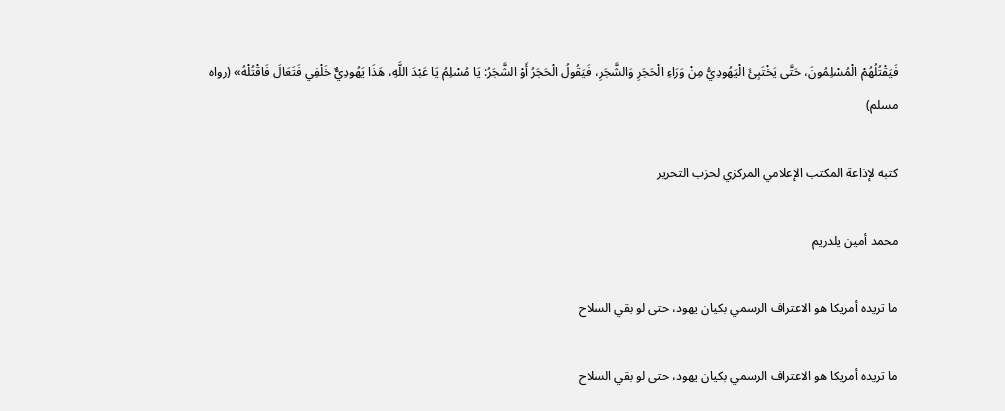فَيَقْتُلُهُمْ الْمُسْلِمُونَ، حَتَّى يَخْتَبِئَ الْيَهُودِيُّ مِنْ وَرَاءِ الْحَجَرِ وَالشَّجَرِ، فَيَقُولُ الْحَجَرُ أَوْ الشَّجَرُ: يَا مُسْلِمُ يَا عَبْدَ اللَّهِ، هَذَا يَهُودِيٌّ خَلْفِي فَتَعَالَ فَاقْتُلْهُ» (رواه مسلم)

كتبه لإذاعة المكتب الإعلامي المركزي لحزب التحرير

محمد أمين يلدريم

ما تريده أمريكا هو الاعتراف الرسمي بكيان يهود، حتى لو بقي السلاح

ما تريده أمريكا هو الاعتراف الرسمي بكيان يهود، حتى لو بقي السلاح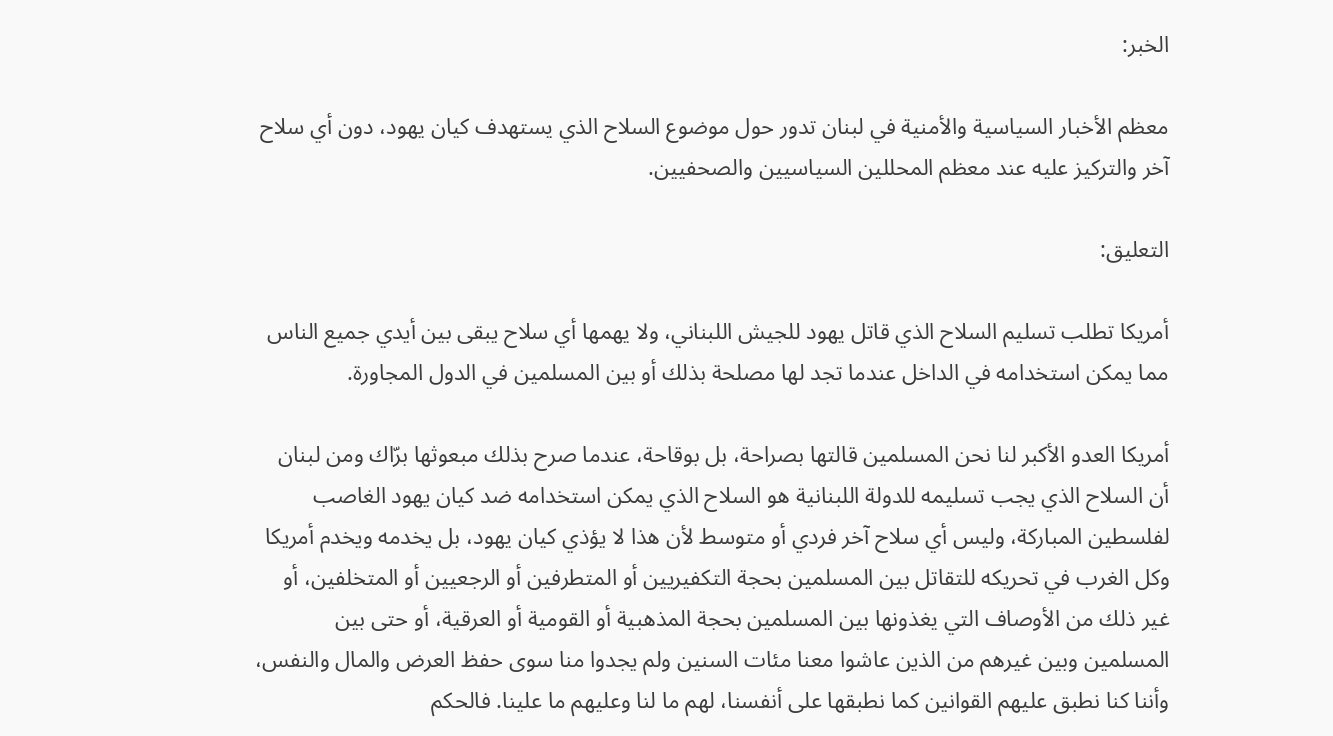الخبر:

معظم الأخبار السياسية والأمنية في لبنان تدور حول موضوع السلاح الذي يستهدف كيان يهود، دون أي سلاح آخر والتركيز عليه عند معظم المحللين السياسيين والصحفيين.

التعليق:

أمريكا تطلب تسليم السلاح الذي قاتل يهود للجيش اللبناني، ولا يهمها أي سلاح يبقى بين أيدي جميع الناس مما يمكن استخدامه في الداخل عندما تجد لها مصلحة بذلك أو بين المسلمين في الدول المجاورة.

أمريكا العدو الأكبر لنا نحن المسلمين قالتها بصراحة، بل بوقاحة، عندما صرح بذلك مبعوثها برّاك ومن لبنان أن السلاح الذي يجب تسليمه للدولة اللبنانية هو السلاح الذي يمكن استخدامه ضد كيان يهود الغاصب لفلسطين المباركة، وليس أي سلاح آخر فردي أو متوسط لأن هذا لا يؤذي كيان يهود، بل يخدمه ويخدم أمريكا وكل الغرب في تحريكه للتقاتل بين المسلمين بحجة التكفيريين أو المتطرفين أو الرجعيين أو المتخلفين، أو غير ذلك من الأوصاف التي يغذونها بين المسلمين بحجة المذهبية أو القومية أو العرقية، أو حتى بين المسلمين وبين غيرهم من الذين عاشوا معنا مئات السنين ولم يجدوا منا سوى حفظ العرض والمال والنفس، وأننا كنا نطبق عليهم القوانين كما نطبقها على أنفسنا، لهم ما لنا وعليهم ما علينا. فالحكم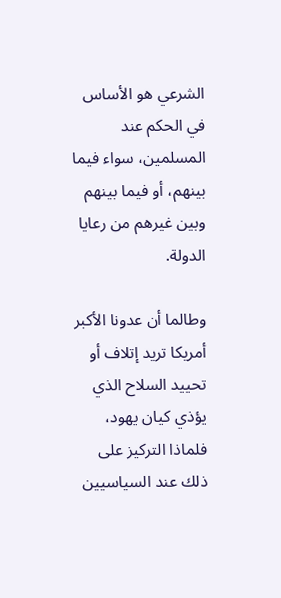الشرعي هو الأساس في الحكم عند المسلمين، سواء فيما بينهم، أو فيما بينهم وبين غيرهم من رعايا الدولة.

وطالما أن عدونا الأكبر أمريكا تريد إتلاف أو تحييد السلاح الذي يؤذي كيان يهود، فلماذا التركيز على ذلك عند السياسيين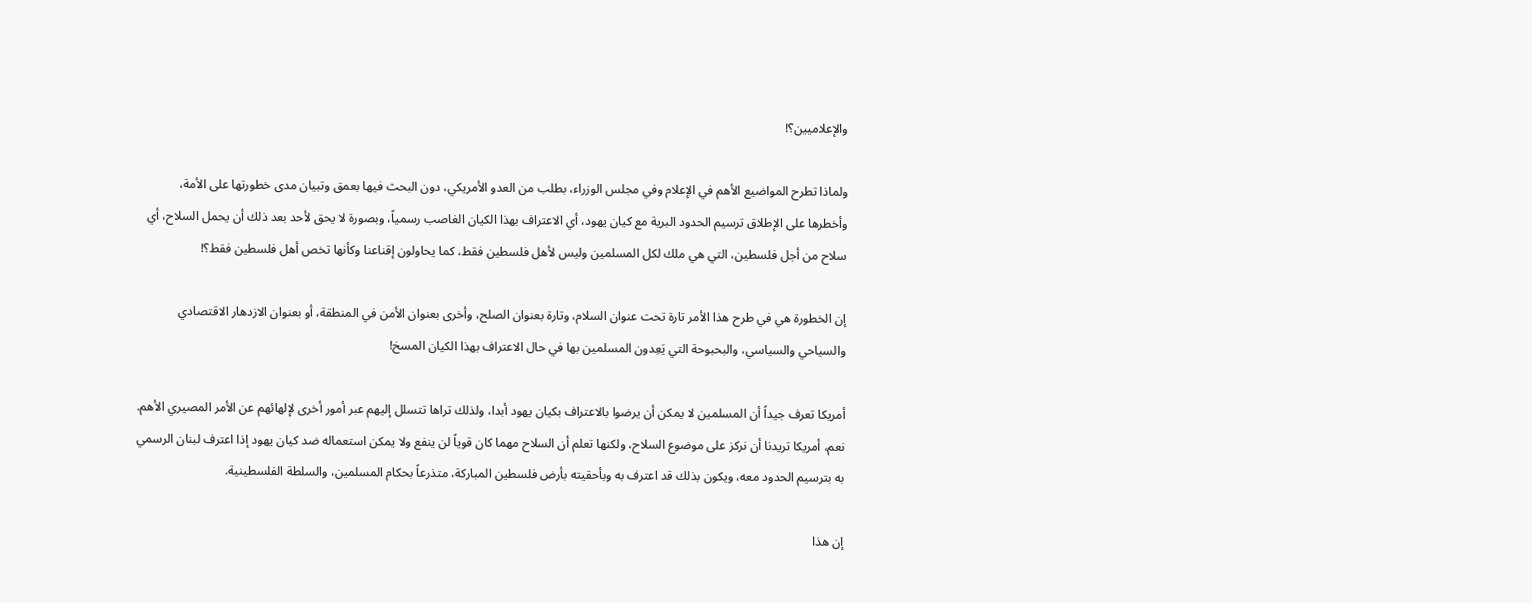والإعلاميين؟!

ولماذا تطرح المواضيع الأهم في الإعلام وفي مجلس الوزراء، بطلب من العدو الأمريكي، دون البحث فيها بعمق وتبيان مدى خطورتها على الأمة، وأخطرها على الإطلاق ترسيم الحدود البرية مع كيان يهود، أي الاعتراف بهذا الكيان الغاصب رسمياً، وبصورة لا يحق لأحد بعد ذلك أن يحمل السلاح، أي سلاح من أجل فلسطين، التي هي ملك لكل المسلمين وليس لأهل فلسطين فقط، كما يحاولون إقناعنا وكأنها تخص أهل فلسطين فقط؟!

إن الخطورة هي في طرح هذا الأمر تارة تحت عنوان السلام، وتارة بعنوان الصلح، وأخرى بعنوان الأمن في المنطقة، أو بعنوان الازدهار الاقتصادي والسياحي والسياسي، والبحبوحة التي يَعِدون المسلمين بها في حال الاعتراف بهذا الكيان المسخ!

أمريكا تعرف جيداً أن المسلمين لا يمكن أن يرضوا بالاعتراف بكيان يهود أبدا، ولذلك تراها تتسلل إليهم عبر أمور أخرى لإلهائهم عن الأمر المصيري الأهم. نعم، أمريكا تريدنا أن نركز على موضوع السلاح، ولكنها تعلم أن السلاح مهما كان قوياً لن ينفع ولا يمكن استعماله ضد كيان يهود إذا اعترف لبنان الرسمي به بترسيم الحدود معه، ويكون بذلك قد اعترف به وبأحقيته بأرض فلسطين المباركة، متذرعاً بحكام المسلمين، والسلطة الفلسطينية.

إن هذا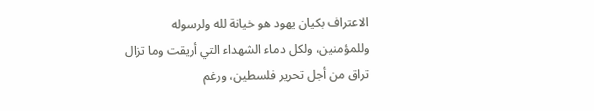الاعتراف بكيان يهود هو خيانة لله ولرسوله وللمؤمنين، ولكل دماء الشهداء التي أريقت وما تزال تراق من أجل تحرير فلسطين، ورغم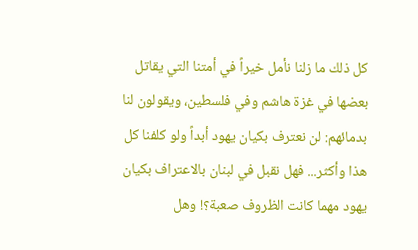كل ذلك ما زلنا نأمل خيراً في أمتنا التي يقاتل بعضها في غزة هاشم وفي فلسطين، ويقولون لنا بدمائهم: لن نعترف بكيان يهود أبداً ولو كلفنا كل هذا وأكثر... فهل نقبل في لبنان بالاعتراف بكيان يهود مهما كانت الظروف صعبة؟! وهل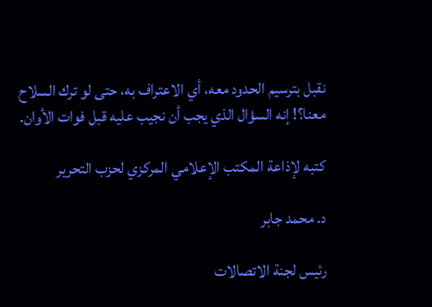نقبل بترسيم الحدود معه، أي الاعتراف به، حتى لو ترك السلاح معنا؟! إنه السؤال الذي يجب أن نجيب عليه قبل فوات الأوان.

كتبه لإذاعة المكتب الإعلامي المركزي لحزب التحرير

د. محمد جابر

رئيس لجنة الاتصالات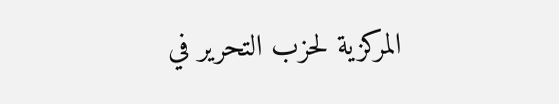المركزية لحزب التحرير في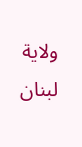ولاية لبنان